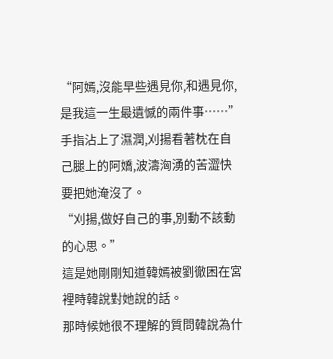“阿嫣,沒能早些遇見你,和遇見你,是我這一生最遺憾的兩件事……”
手指沾上了濕潤,刈揚看著枕在自己腿上的阿嬌,波濤洶湧的苦澀快要把她淹沒了。
“刈揚,做好自己的事,別動不該動的心思。”
這是她剛剛知道韓嫣被劉徹困在宮裡時韓說對她說的話。
那時候她很不理解的質問韓說為什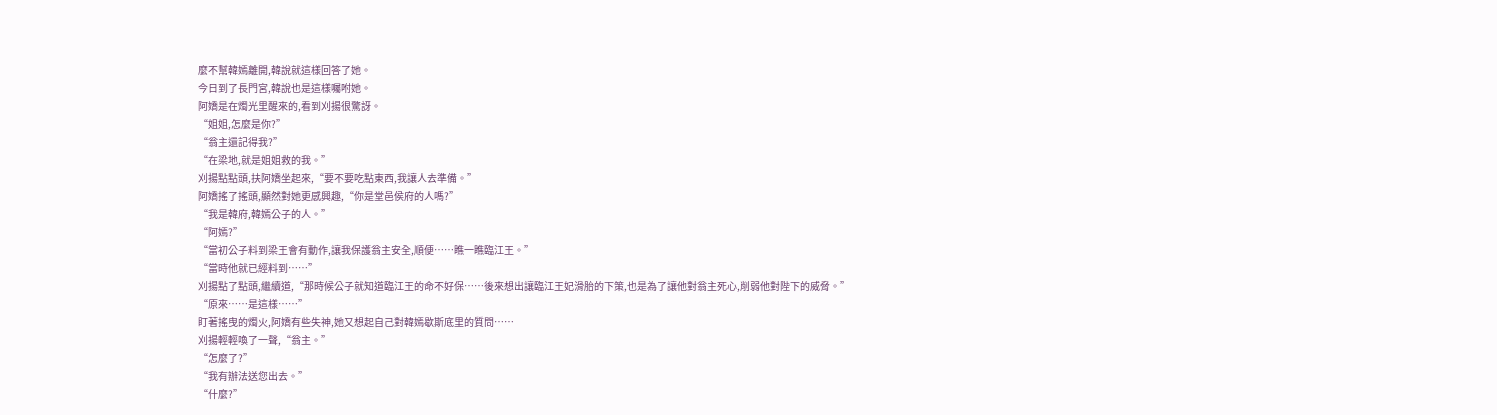麼不幫韓嫣離開,韓說就這樣回答了她。
今日到了長門宮,韓說也是這樣囑咐她。
阿嬌是在燭光里醒來的,看到刈揚很驚訝。
“姐姐,怎麼是你?”
“翁主還記得我?”
“在梁地,就是姐姐救的我。”
刈揚點點頭,扶阿嬌坐起來,“要不要吃點東西,我讓人去準備。”
阿嬌搖了搖頭,顯然對她更感興趣,“你是堂邑侯府的人嗎?”
“我是韓府,韓嫣公子的人。”
“阿嫣?”
“當初公子料到梁王會有動作,讓我保護翁主安全,順便……瞧一瞧臨江王。”
“當時他就已經料到……”
刈揚點了點頭,繼續道,“那時候公子就知道臨江王的命不好保……後來想出讓臨江王妃滑胎的下策,也是為了讓他對翁主死心,削弱他對陛下的威脅。”
“原來……是這樣……”
盯著搖曳的燭火,阿嬌有些失神,她又想起自己對韓嫣歇斯底里的質問……
刈揚輕輕喚了一聲,“翁主。”
“怎麼了?”
“我有辦法送您出去。”
“什麼?”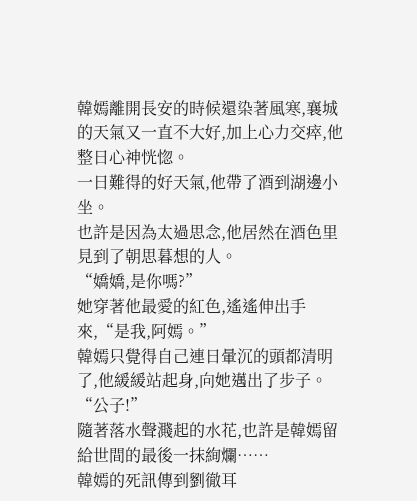韓嫣離開長安的時候還染著風寒,襄城的天氣又一直不大好,加上心力交瘁,他整日心神恍惚。
一日難得的好天氣,他帶了酒到湖邊小坐。
也許是因為太過思念,他居然在酒色里見到了朝思暮想的人。
“嬌嬌,是你嗎?”
她穿著他最愛的紅色,遙遙伸出手來,“是我,阿嫣。”
韓嫣只覺得自己連日暈沉的頭都清明了,他緩緩站起身,向她邁出了步子。
“公子!”
隨著落水聲濺起的水花,也許是韓嫣留給世間的最後一抹絢爛……
韓嫣的死訊傳到劉徹耳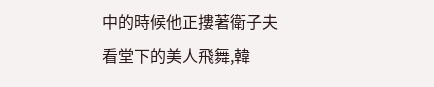中的時候他正摟著衛子夫看堂下的美人飛舞,韓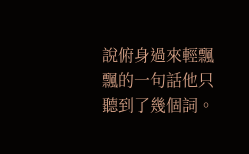說俯身過來輕飄飄的一句話他只聽到了幾個詞。